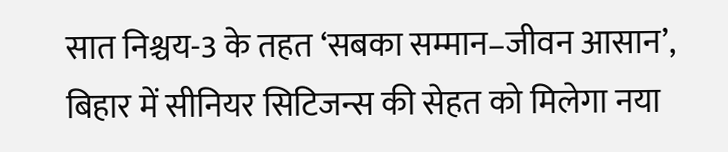सात निश्चय-3 के तहत ‘सबका सम्मान–जीवन आसान’, बिहार में सीनियर सिटिजन्स की सेहत को मिलेगा नया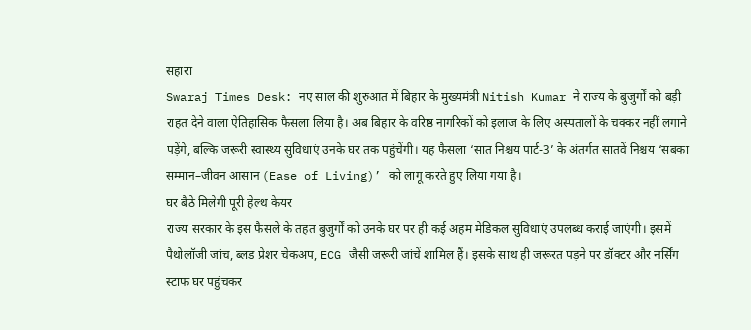सहारा
Swaraj Times Desk: नए साल की शुरुआत में बिहार के मुख्यमंत्री Nitish Kumar ने राज्य के बुजुर्गों को बड़ी राहत देने वाला ऐतिहासिक फैसला लिया है। अब बिहार के वरिष्ठ नागरिकों को इलाज के लिए अस्पतालों के चक्कर नहीं लगाने पड़ेंगे, बल्कि जरूरी स्वास्थ्य सुविधाएं उनके घर तक पहुंचेंगी। यह फैसला ‘सात निश्चय पार्ट-3’ के अंतर्गत सातवें निश्चय ‘सबका सम्मान–जीवन आसान (Ease of Living)’ को लागू करते हुए लिया गया है।
घर बैठे मिलेगी पूरी हेल्थ केयर
राज्य सरकार के इस फैसले के तहत बुजुर्गों को उनके घर पर ही कई अहम मेडिकल सुविधाएं उपलब्ध कराई जाएंगी। इसमें पैथोलॉजी जांच, ब्लड प्रेशर चेकअप, ECG जैसी जरूरी जांचें शामिल हैं। इसके साथ ही जरूरत पड़ने पर डॉक्टर और नर्सिंग स्टाफ घर पहुंचकर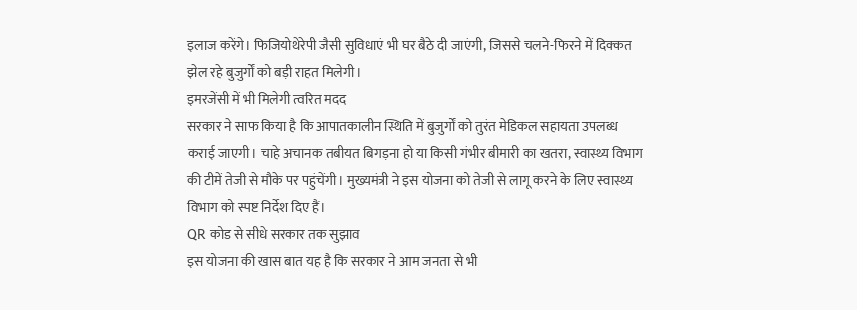इलाज करेंगे। फिजियोथेरेपी जैसी सुविधाएं भी घर बैठे दी जाएंगी, जिससे चलने-फिरने में दिक्कत झेल रहे बुजुर्गों को बड़ी राहत मिलेगी।
इमरजेंसी में भी मिलेगी त्वरित मदद
सरकार ने साफ किया है कि आपातकालीन स्थिति में बुजुर्गों को तुरंत मेडिकल सहायता उपलब्ध कराई जाएगी। चाहे अचानक तबीयत बिगड़ना हो या किसी गंभीर बीमारी का खतरा, स्वास्थ्य विभाग की टीमें तेजी से मौके पर पहुंचेंगी। मुख्यमंत्री ने इस योजना को तेजी से लागू करने के लिए स्वास्थ्य विभाग को स्पष्ट निर्देश दिए हैं।
QR कोड से सीधे सरकार तक सुझाव
इस योजना की खास बात यह है कि सरकार ने आम जनता से भी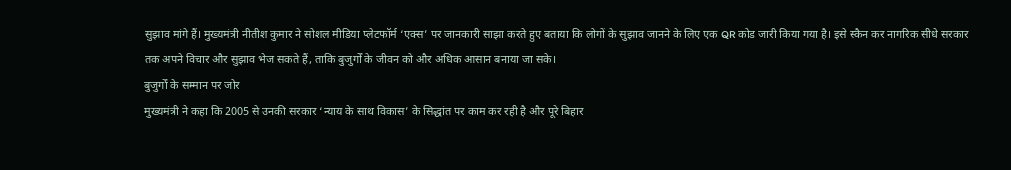सुझाव मांगे हैं। मुख्यमंत्री नीतीश कुमार ने सोशल मीडिया प्लेटफॉर्म ‘एक्स’ पर जानकारी साझा करते हुए बताया कि लोगों के सुझाव जानने के लिए एक QR कोड जारी किया गया है। इसे स्कैन कर नागरिक सीधे सरकार तक अपने विचार और सुझाव भेज सकते हैं, ताकि बुजुर्गों के जीवन को और अधिक आसान बनाया जा सके।
बुजुर्गों के सम्मान पर जोर
मुख्यमंत्री ने कहा कि 2005 से उनकी सरकार ‘न्याय के साथ विकास’ के सिद्धांत पर काम कर रही है और पूरे बिहार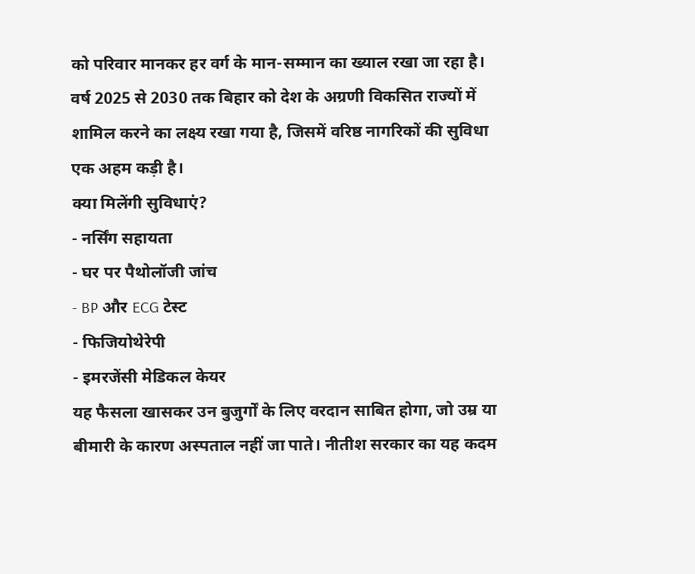को परिवार मानकर हर वर्ग के मान-सम्मान का ख्याल रखा जा रहा है। वर्ष 2025 से 2030 तक बिहार को देश के अग्रणी विकसित राज्यों में शामिल करने का लक्ष्य रखा गया है, जिसमें वरिष्ठ नागरिकों की सुविधा एक अहम कड़ी है।
क्या मिलेंगी सुविधाएं?
- नर्सिंग सहायता
- घर पर पैथोलॉजी जांच
- BP और ECG टेस्ट
- फिजियोथेरेपी
- इमरजेंसी मेडिकल केयर
यह फैसला खासकर उन बुजुर्गों के लिए वरदान साबित होगा, जो उम्र या बीमारी के कारण अस्पताल नहीं जा पाते। नीतीश सरकार का यह कदम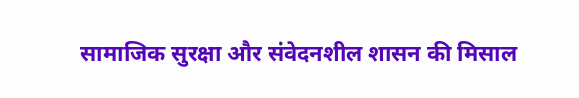सामाजिक सुरक्षा और संवेदनशील शासन की मिसाल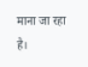माना जा रहा है।